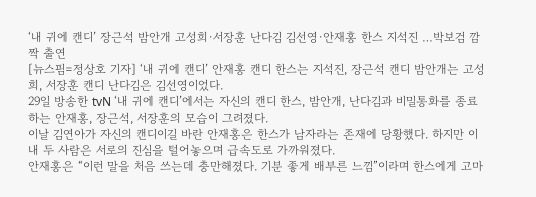‘내 귀에 캔디’ 장근석 밤안개 고성희·서장훈 난다김 김선영·안재홍 한스 지석진 …박보검 깜짝 출연
[뉴스핌=정상호 기자] ‘내 귀에 캔디’ 안재홍 캔디 한스는 지석진, 장근석 캔디 밤안개는 고성희, 서장훈 캔디 난다김은 김선영이었다.
29일 방송한 tvN ‘내 귀에 캔디’에서는 자신의 캔디 한스, 밤안개, 난다김과 비밀통화를 종료하는 안재홍, 장근석, 서장훈의 모습이 그려졌다.
이날 김연아가 자신의 캔디이길 바란 안재홍은 한스가 남자라는 존재에 당황했다. 하지만 이내 두 사람은 서로의 진심을 털어놓으며 급속도로 가까워졌다.
안재홍은 “이런 말을 처음 쓰는데 충만해졌다. 기분 좋게 배부른 느낌”이라며 한스에게 고마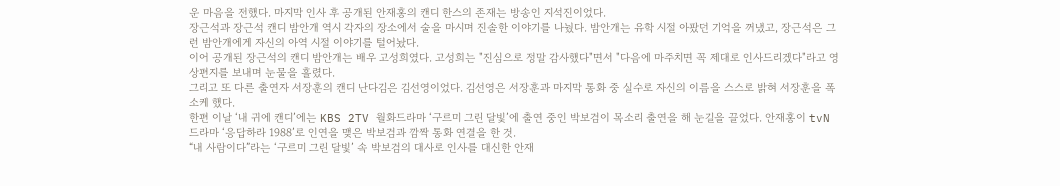운 마음을 전했다. 마지막 인사 후 공개된 안재홍의 캔디 한스의 존재는 방송인 지석진이었다.
장근석과 장근석 캔디 밤안개 역시 각자의 장소에서 술을 마시며 진솔한 이야기를 나눴다. 밤안개는 유학 시절 아팠던 기억을 꺼냈고, 장근석은 그런 밤안개에게 자신의 아역 시절 이야기를 털어놨다.
이어 공개된 장근석의 캔디 밤안개는 배우 고성희였다. 고성희는 "진심으로 정말 감사했다"면서 "다음에 마주치면 꼭 제대로 인사드리겠다"라고 영상편지를 보내며 눈물을 흘렸다.
그리고 또 다른 출연자 서장훈의 캔디 난다김은 김선영이었다. 김선영은 서장훈과 마지막 통화 중 실수로 자신의 이름을 스스로 밝혀 서장훈을 폭소케 했다.
한편 이날 ‘내 귀에 캔디’에는 KBS 2TV 월화드라마 ‘구르미 그린 달빛’에 출연 중인 박보검이 목소리 출연을 해 눈길을 끌었다. 안재홍이 tvN 드라마 ‘응답하라 1988’로 인연을 맺은 박보검과 깜짝 통화 연결을 한 것.
“내 사람이다”라는 ‘구르미 그린 달빛’ 속 박보검의 대사로 인사를 대신한 안재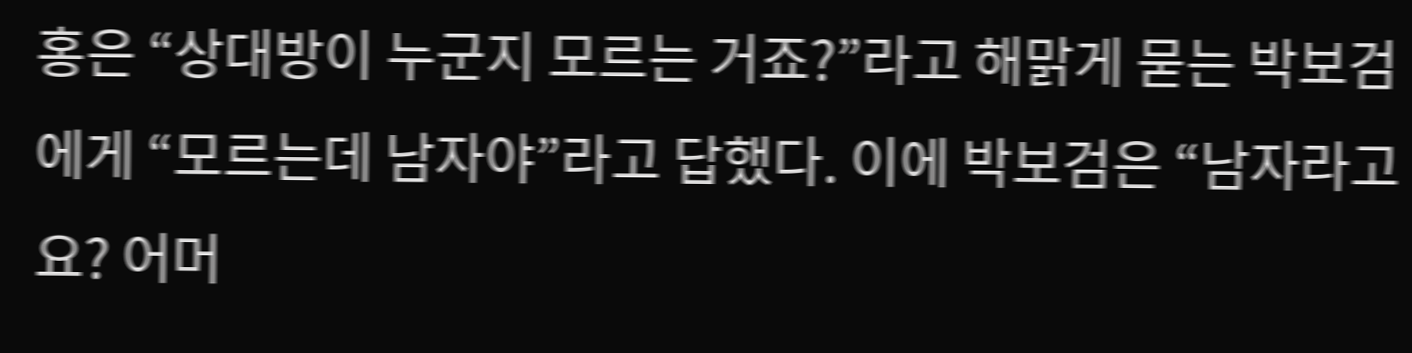홍은 “상대방이 누군지 모르는 거죠?”라고 해맑게 묻는 박보검에게 “모르는데 남자야”라고 답했다. 이에 박보검은 “남자라고요? 어머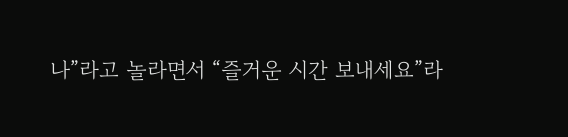나”라고 놀라면서 “즐거운 시간 보내세요”라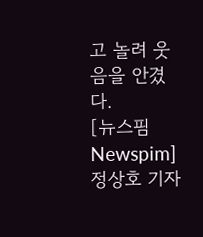고 놀려 웃음을 안겼다.
[뉴스핌 Newspim] 정상호 기자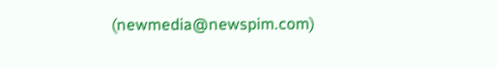(newmedia@newspim.com)